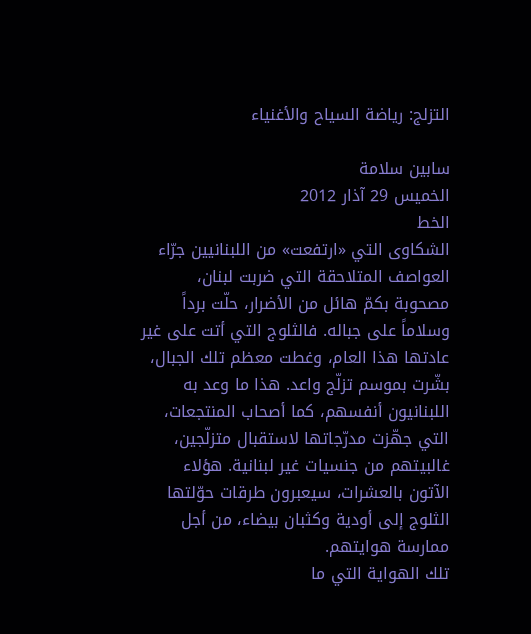التزلج: رياضة السياح والأغنياء

سابين سلامة
الخميس 29 آذار 2012
الخط
الشكاوى التي «ارتفعت» من اللبنانيين جرّاء العواصف المتلاحقة التي ضربت لبنان، مصحوبة بكمّ هائل من الأضرار، حلّت برداً وسلاماً على جباله. فالثلوج التي أتت على غير عادتها هذا العام، وغطت معظم تلك الجبال، بشّرت بموسم تزلّج واعد. هذا ما وعد به اللبنانيون أنفسهم، كما أصحاب المنتجعات، التي جهّزت مدرّجاتها لاستقبال متزلّجين، غالبيتهم من جنسيات غير لبنانية. هؤلاء الآتون بالعشرات، سيعبرون طرقات حوّلتها الثلوج إلى أودية وكثبان بيضاء، من أجل ممارسة هوايتهم.
تلك الهواية التي ما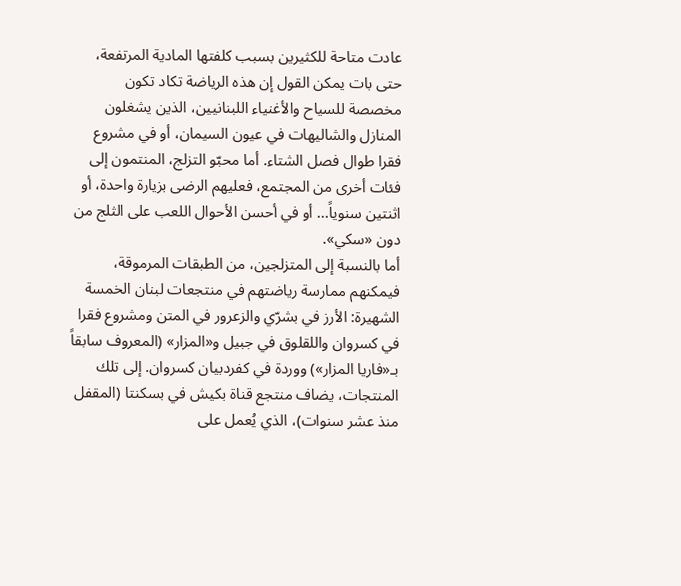عادت متاحة للكثيرين بسبب كلفتها المادية المرتفعة، حتى بات يمكن القول إن هذه الرياضة تكاد تكون مخصصة للسياح والأغنياء اللبنانيين، الذين يشغلون المنازل والشاليهات في عيون السيمان، أو في مشروع فقرا طوال فصل الشتاء. أما محبّو التزلج، المنتمون إلى فئات أخرى من المجتمع، فعليهم الرضى بزيارة واحدة، أو اثنتين سنوياً... أو في أحسن الأحوال اللعب على الثلج من دون «سكي».
أما بالنسبة إلى المتزلجين، من الطبقات المرموقة، فيمكنهم ممارسة رياضتهم في منتجعات لبنان الخمسة الشهيرة: الأرز في بشرّي والزعرور في المتن ومشروع فقرا في كسروان واللقلوق في جبيل و«المزار» (المعروف سابقاً بـ«فاريا المزار») ووردة في كفردبيان كسروان. إلى تلك المنتجات، يضاف منتجع قناة بكيش في بسكنتا (المقفل منذ عشر سنوات)، الذي يُعمل على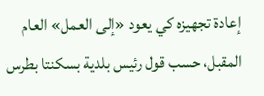إعادة تجهيزه كي يعود «إلى العمل» العام المقبل، حسب قول رئيس بلدية بسكنتا بطرس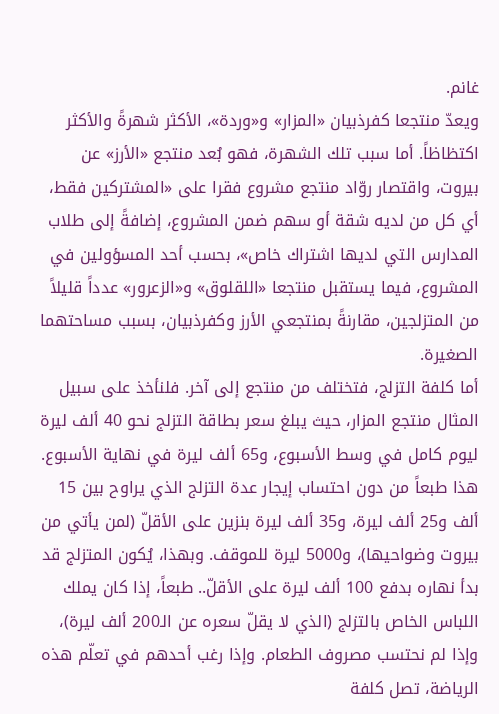غانم.
ويعدّ منتجعا كفرذبيان «المزار» و«وردة»، الأكثر شهرةً والأكثر اكتظاظاً. أما سبب تلك الشهرة، فهو بُعد منتجع «الأرز» عن بيروت، واقتصار روّاد منتجع مشروع فقرا على «المشتركين فقط، أي كل من لديه شقة أو سهم ضمن المشروع، إضافةً إلى طلاب المدارس التي لديها اشتراك خاص»، بحسب أحد المسؤولين في المشروع، فيما يستقبل منتجعا «اللقلوق» و«الزعرور» عدداً قليلاً من المتزلجين، مقارنةً بمنتجعي الأرز وكفرذبيان، بسبب مساحتهما الصغيرة.
أما كلفة التزلج، فتختلف من منتجع إلى آخر. فلنأخذ على سبيل المثال منتجع المزار، حيث يبلغ سعر بطاقة التزلج نحو 40 ألف ليرة ليوم كامل في وسط الأسبوع، و65 ألف ليرة في نهاية الأسبوع. هذا طبعاً من دون احتساب إيجار عدة التزلج الذي يراوح بين 15 ألف و25 ألف ليرة، و35 ألف ليرة بنزين على الأقلّ (لمن يأتي من بيروت وضواحيها)، و5000 ليرة للموقف. وبهذا، يُكون المتزلج قد بدأ نهاره بدفع 100 ألف ليرة على الأقلّ.. طبعاً، إذا كان يملك اللباس الخاص بالتزلج (الذي لا يقلّ سعره عن الـ200 ألف ليرة)، وإذا لم نحتسب مصروف الطعام. وإذا رغب أحدهم في تعلّم هذه الرياضة، تصل كلفة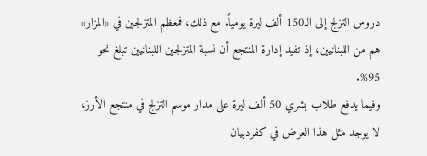دروس التزلج إلى الـ150 ألف ليرة يومياً. مع ذلك، فمعظم المتزلجين في «المزار» هم من اللبنانيين، إذ تفيد إدارة المنتجع أن نسبة المتزلجين اللبنانيين تبلغ نحو 95%.
وفيما يدفع طلاب بشري 50 ألف ليرة على مدار موسم التزلج في منتجع الأرز، لا يوجد مثل هذا العرض في كفردبيان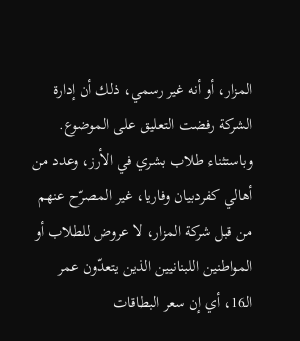المزار، أو أنه غير رسمي، ذلك أن إدارة الشركة رفضت التعليق على الموضوع.
وباستثناء طلاب بشري في الأرز، وعدد من أهالي كفردبيان وفاريا، غير المصرّح عنهم من قبل شركة المزار، لا عروض للطلاب أو المواطنين اللبنانيين الذين يتعدّون عمر الـ16، أي إن سعر البطاقات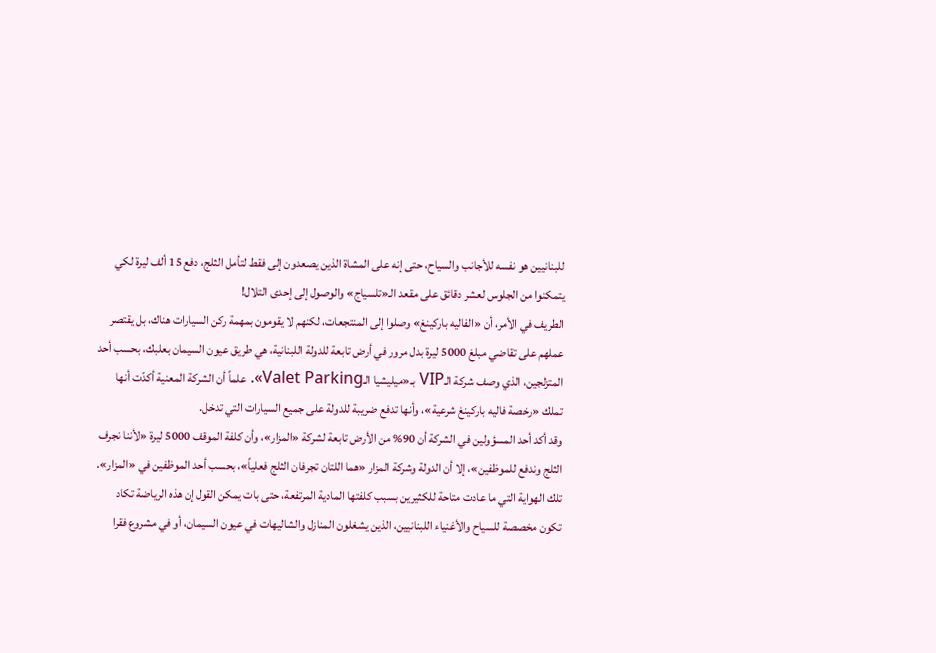للبنانيين هو نفسه للأجانب والسياح، حتى إنه على المشاة الذين يصعدون إلى فقط لتأمل الثلج، دفع 15 ألف ليرة لكي يتمكنوا من الجلوس لعشر دقائق على مقعد الـ«تلسياج» والوصول إلى إحدى التلال!
الطريف في الأمر، أن «الفاليه باركينغ» وصلوا إلى المنتجعات، لكنهم لا يقومون بمهمة ركن السيارات هناك، بل يقتصر عملهم على تقاضي مبلغ 5000 ليرة بدل مرور في أرض تابعة للدولة اللبنانية، هي طريق عيون السيمان بعلبك، بحسب أحد المتزلجين، الذي وصف شركة الـVIP بـ«ميليشيا الـValet Parking». علماً أن الشركة المعنية أكدّت أنها تملك «رخصة فاليه باركينغ شرعية»، وأنها تدفع ضريبة للدولة على جميع السيارات التي تدخل.
وقد أكد أحد المسؤولين في الشركة أن 90% من الأرض تابعة لشركة «المزار»، وأن كلفة الموقف 5000 ليرة «لأننا نجرف الثلج وندفع للموظفين»، إلا أن الدولة وشركة المزار «هما اللتان تجرفان الثلج فعلياً»، بحسب أحد الموظفين في «المزار».
تلك الهواية التي ما عادت متاحة للكثيرين بسبب كلفتها المادية المرتفعة، حتى بات يمكن القول إن هذه الرياضة تكاد تكون مخصصة للسياح والأغنياء اللبنانيين، الذين يشغلون المنازل والشاليهات في عيون السيمان، أو في مشروع فقرا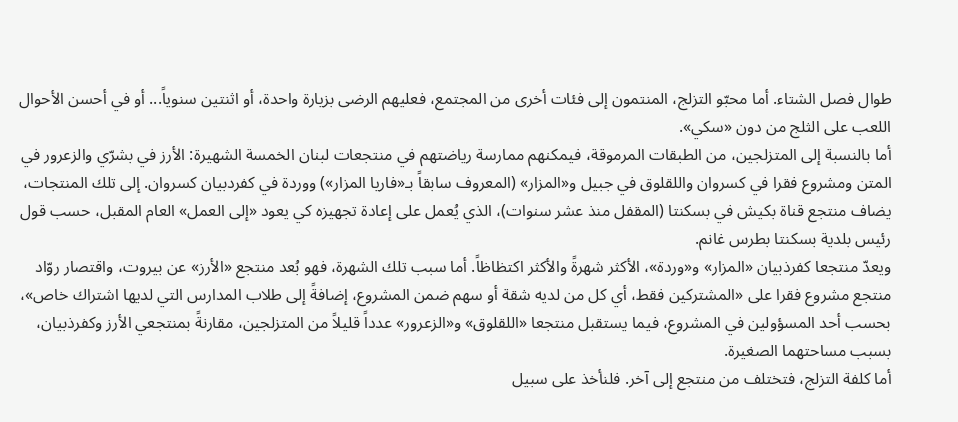طوال فصل الشتاء. أما محبّو التزلج، المنتمون إلى فئات أخرى من المجتمع، فعليهم الرضى بزيارة واحدة، أو اثنتين سنوياً... أو في أحسن الأحوال اللعب على الثلج من دون «سكي».
أما بالنسبة إلى المتزلجين، من الطبقات المرموقة، فيمكنهم ممارسة رياضتهم في منتجعات لبنان الخمسة الشهيرة: الأرز في بشرّي والزعرور في المتن ومشروع فقرا في كسروان واللقلوق في جبيل و«المزار» (المعروف سابقاً بـ«فاريا المزار») ووردة في كفردبيان كسروان. إلى تلك المنتجات، يضاف منتجع قناة بكيش في بسكنتا (المقفل منذ عشر سنوات)، الذي يُعمل على إعادة تجهيزه كي يعود «إلى العمل» العام المقبل، حسب قول رئيس بلدية بسكنتا بطرس غانم.
ويعدّ منتجعا كفرذبيان «المزار» و«وردة»، الأكثر شهرةً والأكثر اكتظاظاً. أما سبب تلك الشهرة، فهو بُعد منتجع «الأرز» عن بيروت، واقتصار روّاد منتجع مشروع فقرا على «المشتركين فقط، أي كل من لديه شقة أو سهم ضمن المشروع، إضافةً إلى طلاب المدارس التي لديها اشتراك خاص»، بحسب أحد المسؤولين في المشروع، فيما يستقبل منتجعا «اللقلوق» و«الزعرور» عدداً قليلاً من المتزلجين، مقارنةً بمنتجعي الأرز وكفرذبيان، بسبب مساحتهما الصغيرة.
أما كلفة التزلج، فتختلف من منتجع إلى آخر. فلنأخذ على سبيل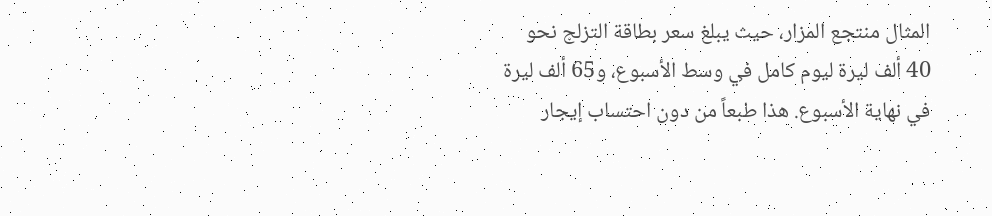المثال منتجع المزار، حيث يبلغ سعر بطاقة التزلج نحو 40 ألف ليرة ليوم كامل في وسط الأسبوع، و65 ألف ليرة في نهاية الأسبوع. هذا طبعاً من دون احتساب إيجار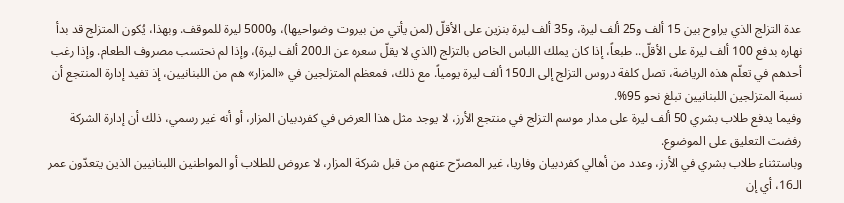عدة التزلج الذي يراوح بين 15 ألف و25 ألف ليرة، و35 ألف ليرة بنزين على الأقلّ (لمن يأتي من بيروت وضواحيها)، و5000 ليرة للموقف. وبهذا، يُكون المتزلج قد بدأ نهاره بدفع 100 ألف ليرة على الأقلّ.. طبعاً، إذا كان يملك اللباس الخاص بالتزلج (الذي لا يقلّ سعره عن الـ200 ألف ليرة)، وإذا لم نحتسب مصروف الطعام. وإذا رغب أحدهم في تعلّم هذه الرياضة، تصل كلفة دروس التزلج إلى الـ150 ألف ليرة يومياً. مع ذلك، فمعظم المتزلجين في «المزار» هم من اللبنانيين، إذ تفيد إدارة المنتجع أن نسبة المتزلجين اللبنانيين تبلغ نحو 95%.
وفيما يدفع طلاب بشري 50 ألف ليرة على مدار موسم التزلج في منتجع الأرز، لا يوجد مثل هذا العرض في كفردبيان المزار، أو أنه غير رسمي، ذلك أن إدارة الشركة رفضت التعليق على الموضوع.
وباستثناء طلاب بشري في الأرز، وعدد من أهالي كفردبيان وفاريا، غير المصرّح عنهم من قبل شركة المزار، لا عروض للطلاب أو المواطنين اللبنانيين الذين يتعدّون عمر الـ16، أي إن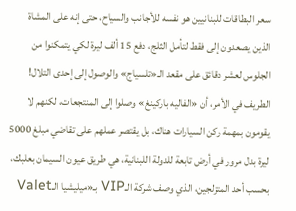سعر البطاقات للبنانيين هو نفسه للأجانب والسياح، حتى إنه على المشاة الذين يصعدون إلى فقط لتأمل الثلج، دفع 15 ألف ليرة لكي يتمكنوا من الجلوس لعشر دقائق على مقعد الـ«تلسياج» والوصول إلى إحدى التلال!
الطريف في الأمر، أن «الفاليه باركينغ» وصلوا إلى المنتجعات، لكنهم لا يقومون بمهمة ركن السيارات هناك، بل يقتصر عملهم على تقاضي مبلغ 5000 ليرة بدل مرور في أرض تابعة للدولة اللبنانية، هي طريق عيون السيمان بعلبك، بحسب أحد المتزلجين، الذي وصف شركة الـVIP بـ«ميليشيا الـValet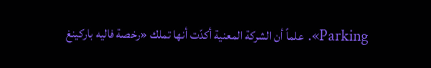Parking». علماً أن الشركة المعنية أكدّت أنها تملك «رخصة فاليه باركينغ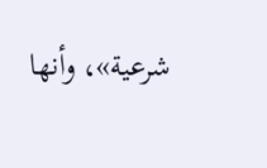شرعية»، وأنها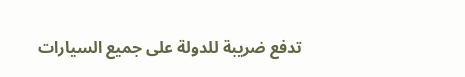تدفع ضريبة للدولة على جميع السيارات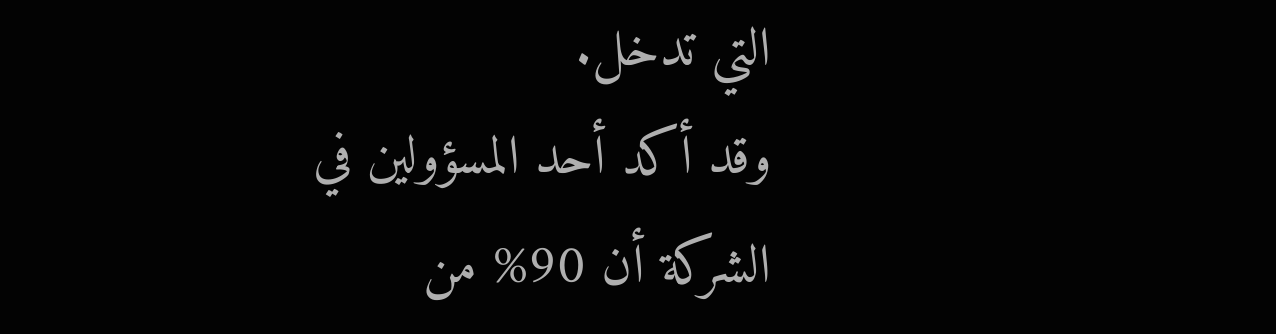التي تدخل.
وقد أكد أحد المسؤولين في الشركة أن 90% من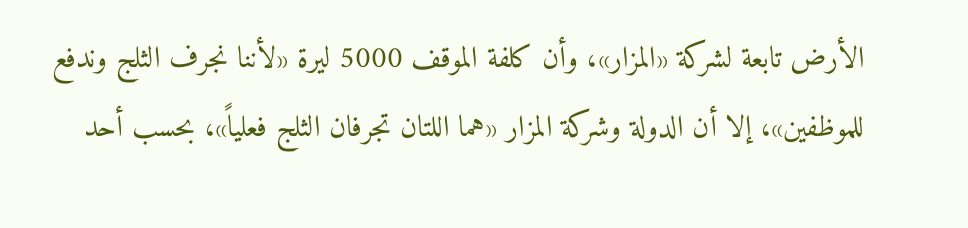الأرض تابعة لشركة «المزار»، وأن كلفة الموقف 5000 ليرة «لأننا نجرف الثلج وندفع للموظفين»، إلا أن الدولة وشركة المزار «هما اللتان تجرفان الثلج فعلياً»، بحسب أحد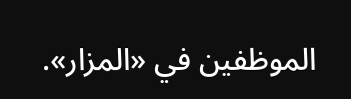الموظفين في «المزار».